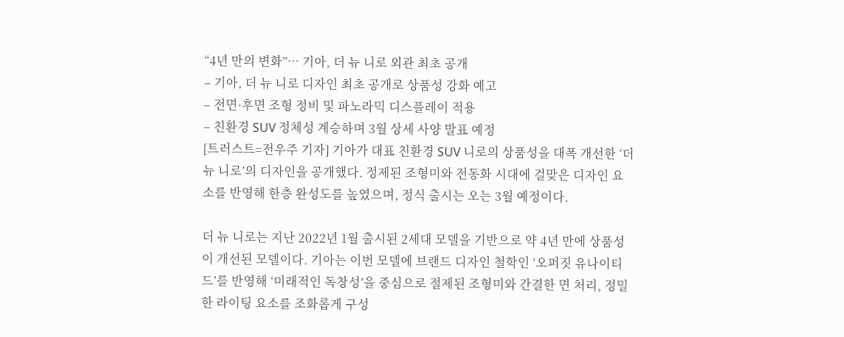“4년 만의 변화”… 기아, 더 뉴 니로 외관 최초 공개
– 기아, 더 뉴 니로 디자인 최초 공개로 상품성 강화 예고
– 전면·후면 조형 정비 및 파노라믹 디스플레이 적용
– 친환경 SUV 정체성 계승하며 3월 상세 사양 발표 예정
[트러스트=전우주 기자] 기아가 대표 친환경 SUV 니로의 상품성을 대폭 개선한 ‘더 뉴 니로’의 디자인을 공개했다. 정제된 조형미와 전동화 시대에 걸맞은 디자인 요소를 반영해 한층 완성도를 높였으며, 정식 출시는 오는 3월 예정이다.

더 뉴 니로는 지난 2022년 1월 출시된 2세대 모델을 기반으로 약 4년 만에 상품성이 개선된 모델이다. 기아는 이번 모델에 브랜드 디자인 철학인 ‘오퍼짓 유나이티드’를 반영해 ‘미래적인 독창성’을 중심으로 절제된 조형미와 간결한 면 처리, 정밀한 라이팅 요소를 조화롭게 구성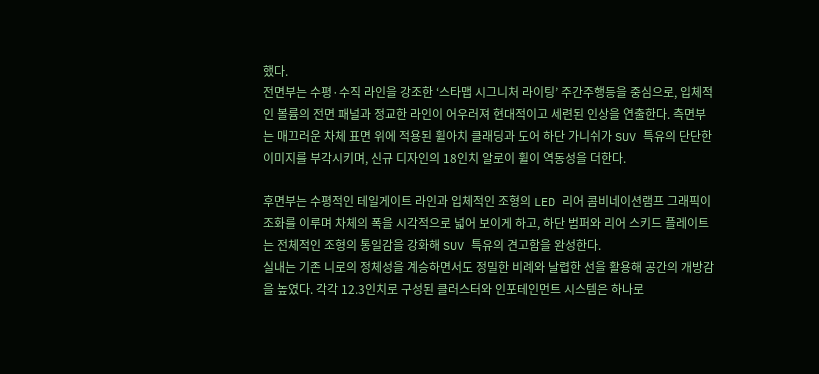했다.
전면부는 수평·수직 라인을 강조한 ‘스타맵 시그니처 라이팅’ 주간주행등을 중심으로, 입체적인 볼륨의 전면 패널과 정교한 라인이 어우러져 현대적이고 세련된 인상을 연출한다. 측면부는 매끄러운 차체 표면 위에 적용된 휠아치 클래딩과 도어 하단 가니쉬가 SUV 특유의 단단한 이미지를 부각시키며, 신규 디자인의 18인치 알로이 휠이 역동성을 더한다.

후면부는 수평적인 테일게이트 라인과 입체적인 조형의 LED 리어 콤비네이션램프 그래픽이 조화를 이루며 차체의 폭을 시각적으로 넓어 보이게 하고, 하단 범퍼와 리어 스키드 플레이트는 전체적인 조형의 통일감을 강화해 SUV 특유의 견고함을 완성한다.
실내는 기존 니로의 정체성을 계승하면서도 정밀한 비례와 날렵한 선을 활용해 공간의 개방감을 높였다. 각각 12.3인치로 구성된 클러스터와 인포테인먼트 시스템은 하나로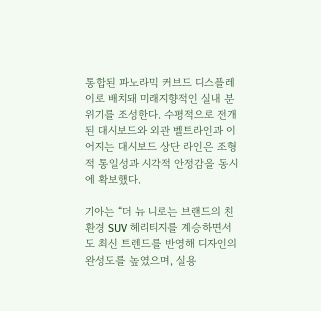통합된 파노라믹 커브드 디스플레이로 배치돼 미래지향적인 실내 분위기를 조성한다. 수평적으로 전개된 대시보드와 외관 벨트라인과 이어지는 대시보드 상단 라인은 조형적 통일성과 시각적 안정감을 동시에 확보했다.

기아는 “더 뉴 니로는 브랜드의 친환경 SUV 헤리티지를 계승하면서도 최신 트렌드를 반영해 디자인의 완성도를 높였으며, 실용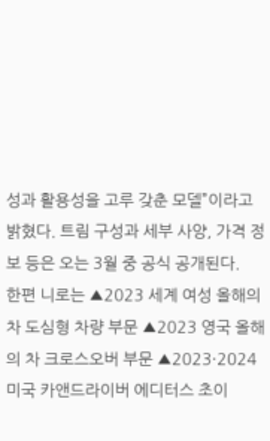성과 활용성을 고루 갖춘 모델”이라고 밝혔다. 트림 구성과 세부 사양, 가격 정보 등은 오는 3월 중 공식 공개된다.
한편 니로는 ▲2023 세계 여성 올해의 차 도심형 차량 부문 ▲2023 영국 올해의 차 크로스오버 부문 ▲2023·2024 미국 카앤드라이버 에디터스 초이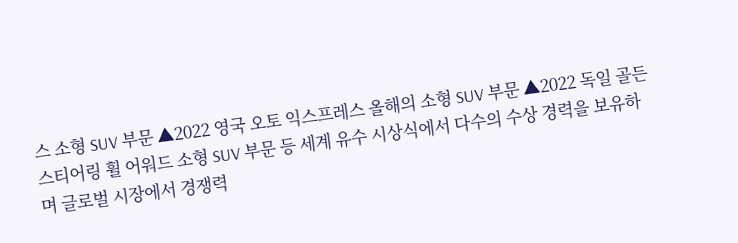스 소형 SUV 부문 ▲2022 영국 오토 익스프레스 올해의 소형 SUV 부문 ▲2022 독일 골든 스티어링 휠 어워드 소형 SUV 부문 등 세계 유수 시상식에서 다수의 수상 경력을 보유하며 글로벌 시장에서 경쟁력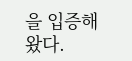을 입증해왔다.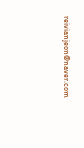reivianjeon@naver.com